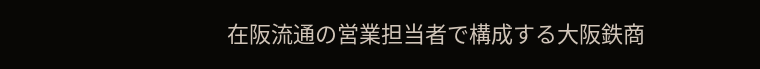在阪流通の営業担当者で構成する大阪鉄商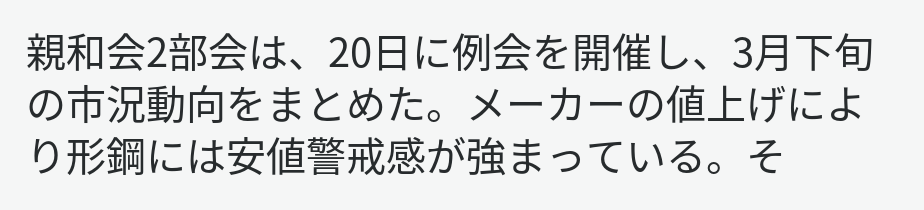親和会2部会は、20日に例会を開催し、3月下旬の市況動向をまとめた。メーカーの値上げにより形鋼には安値警戒感が強まっている。そ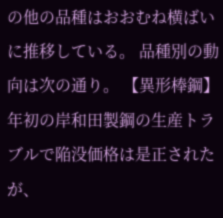の他の品種はおおむね横ばいに推移している。 品種別の動向は次の通り。 【異形棒鋼】 年初の岸和田製鋼の生産トラブルで陥没価格は是正されたが、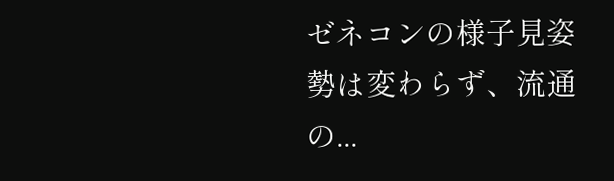ゼネコンの様子見姿勢は変わらず、流通の...